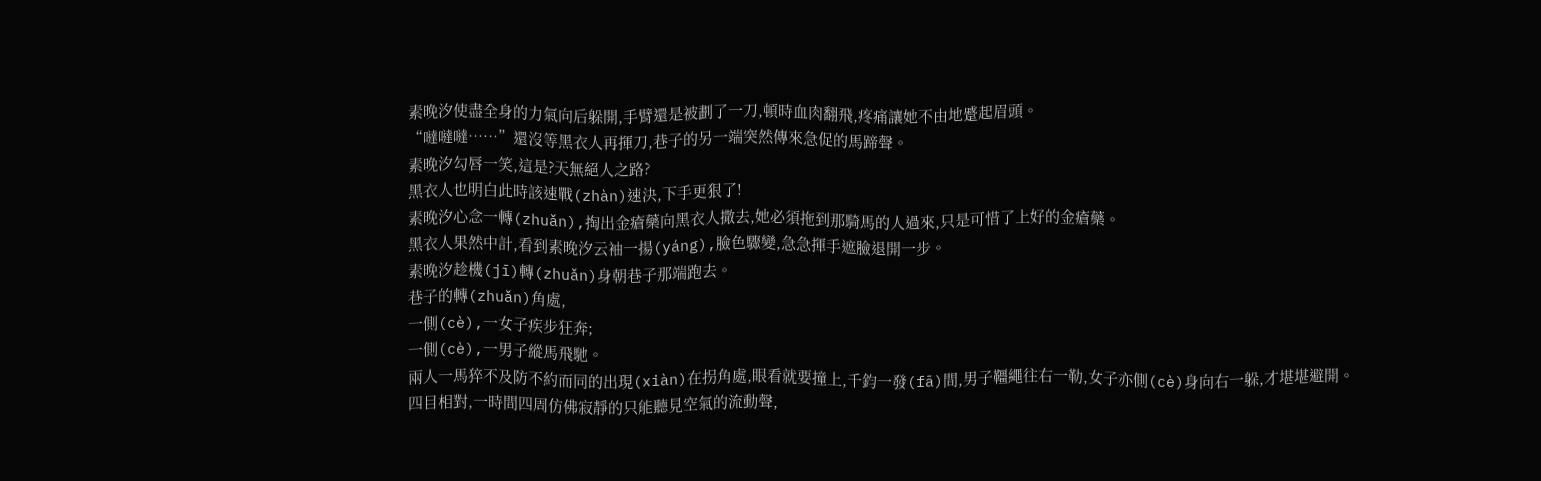素晚汐使盡全身的力氣向后躲開,手臂還是被劃了一刀,頓時血肉翻飛,疼痛讓她不由地蹙起眉頭。
“噠噠噠……”還沒等黑衣人再揮刀,巷子的另一端突然傳來急促的馬蹄聲。
素晚汐勾唇一笑,這是?天無絕人之路?
黑衣人也明白此時該速戰(zhàn)速決,下手更狠了!
素晚汐心念一轉(zhuǎn),掏出金瘡藥向黑衣人撒去,她必須拖到那騎馬的人過來,只是可惜了上好的金瘡藥。
黑衣人果然中計,看到素晚汐云袖一揚(yáng),臉色驟變,急急揮手遮臉退開一步。
素晚汐趁機(jī)轉(zhuǎn)身朝巷子那端跑去。
巷子的轉(zhuǎn)角處,
一側(cè),一女子疾步狂奔;
一側(cè),一男子縱馬飛馳。
兩人一馬猝不及防不約而同的出現(xiàn)在拐角處,眼看就要撞上,千鈞一發(fā)間,男子韁繩往右一勒,女子亦側(cè)身向右一躲,才堪堪避開。
四目相對,一時間四周仿佛寂靜的只能聽見空氣的流動聲,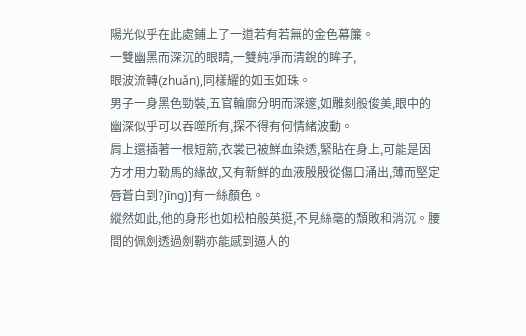陽光似乎在此處鋪上了一道若有若無的金色幕簾。
一雙幽黑而深沉的眼睛,一雙純凈而清銳的眸子,
眼波流轉(zhuǎn),同樣耀的如玉如珠。
男子一身黑色勁裝,五官輪廓分明而深邃,如雕刻般俊美,眼中的幽深似乎可以吞噬所有,探不得有何情緒波動。
肩上還插著一根短箭,衣裳已被鮮血染透,緊貼在身上,可能是因方才用力勒馬的緣故,又有新鮮的血液殷殷從傷口涌出,薄而堅定唇蒼白到?jīng)]有一絲顏色。
縱然如此,他的身形也如松柏般英挺,不見絲毫的頹敗和消沉。腰間的佩劍透過劍鞘亦能感到逼人的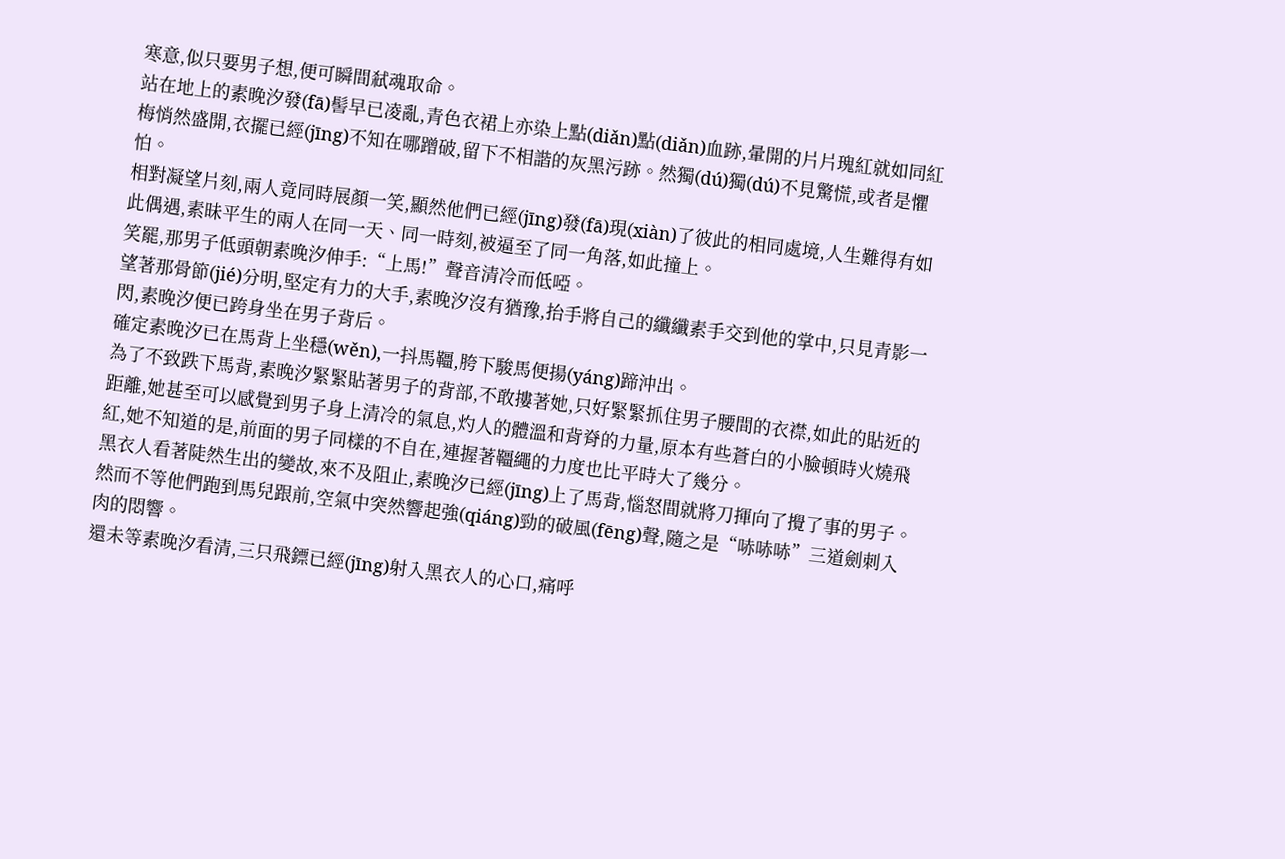寒意,似只要男子想,便可瞬間弒魂取命。
站在地上的素晚汐發(fā)髻早已凌亂,青色衣裙上亦染上點(diǎn)點(diǎn)血跡,暈開的片片瑰紅就如同紅梅悄然盛開,衣擺已經(jīng)不知在哪蹭破,留下不相諧的灰黑污跡。然獨(dú)獨(dú)不見驚慌,或者是懼怕。
相對凝望片刻,兩人竟同時展顏一笑,顯然他們已經(jīng)發(fā)現(xiàn)了彼此的相同處境,人生難得有如此偶遇,素昧平生的兩人在同一天、同一時刻,被逼至了同一角落,如此撞上。
笑罷,那男子低頭朝素晚汐伸手:“上馬!”聲音清冷而低啞。
望著那骨節(jié)分明,堅定有力的大手,素晚汐沒有猶豫,抬手將自己的纖纖素手交到他的掌中,只見青影一閃,素晚汐便已跨身坐在男子背后。
確定素晚汐已在馬背上坐穩(wěn),一抖馬韁,胯下駿馬便揚(yáng)蹄沖出。
為了不致跌下馬背,素晚汐緊緊貼著男子的背部,不敢摟著她,只好緊緊抓住男子腰間的衣襟,如此的貼近的距離,她甚至可以感覺到男子身上清冷的氣息,灼人的體溫和背脊的力量,原本有些蒼白的小臉頓時火燒飛紅,她不知道的是,前面的男子同樣的不自在,連握著韁繩的力度也比平時大了幾分。
黑衣人看著陡然生出的變故,來不及阻止,素晚汐已經(jīng)上了馬背,惱怒間就將刀揮向了攪了事的男子。
然而不等他們跑到馬兒跟前,空氣中突然響起強(qiáng)勁的破風(fēng)聲,隨之是“哧哧哧”三道劍刺入肉的悶響。
還未等素晚汐看清,三只飛鏢已經(jīng)射入黑衣人的心口,痛呼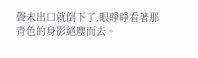聲未出口就倒下了,眼睜睜看著那青色的身影絕塵而去。